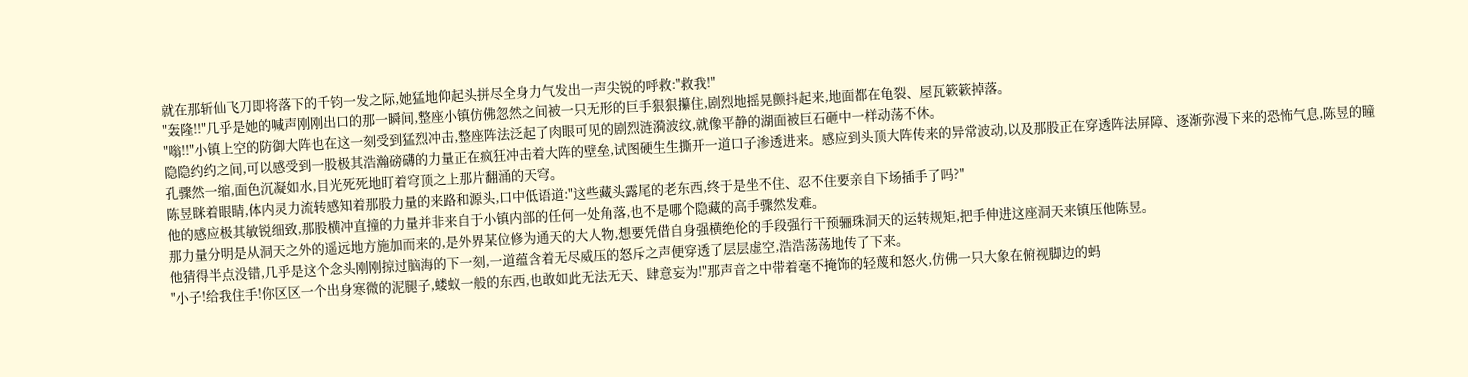就在那斩仙飞刀即将落下的千钧一发之际,她猛地仰起头拼尽全身力气发出一声尖锐的呼救:"救我!"
"轰隆!!"几乎是她的喊声刚刚出口的那一瞬间,整座小镇仿佛忽然之间被一只无形的巨手狠狠攥住,剧烈地摇晃颤抖起来,地面都在龟裂、屋瓦簌簌掉落。
"嗡!!"小镇上空的防御大阵也在这一刻受到猛烈冲击,整座阵法泛起了肉眼可见的剧烈涟漪波纹,就像平静的湖面被巨石砸中一样动荡不休。
隐隐约约之间,可以感受到一股极其浩瀚磅礴的力量正在疯狂冲击着大阵的壁垒,试图硬生生撕开一道口子渗透进来。感应到头顶大阵传来的异常波动,以及那股正在穿透阵法屏障、逐渐弥漫下来的恐怖气息,陈昱的瞳孔骤然一缩,面色沉凝如水,目光死死地盯着穹顶之上那片翻涌的天穹。
陈昱眯着眼睛,体内灵力流转感知着那股力量的来路和源头,口中低语道:"这些藏头露尾的老东西,终于是坐不住、忍不住要亲自下场插手了吗?"
他的感应极其敏锐细致,那股横冲直撞的力量并非来自于小镇内部的任何一处角落,也不是哪个隐藏的高手骤然发难。
那力量分明是从洞天之外的遥远地方施加而来的,是外界某位修为通天的大人物,想要凭借自身强横绝伦的手段强行干预骊珠洞天的运转规矩,把手伸进这座洞天来镇压他陈昱。
他猜得半点没错,几乎是这个念头刚刚掠过脑海的下一刻,一道蕴含着无尽威压的怒斥之声便穿透了层层虚空,浩浩荡荡地传了下来。
"小子!给我住手!你区区一个出身寒微的泥腿子,蝼蚁一般的东西,也敢如此无法无天、肆意妄为!"那声音之中带着毫不掩饰的轻蔑和怒火,仿佛一只大象在俯视脚边的蚂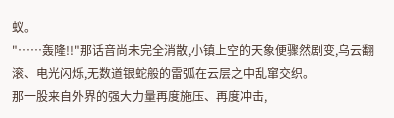蚁。
"……轰隆!!"那话音尚未完全消散,小镇上空的天象便骤然剧变,乌云翻滚、电光闪烁,无数道银蛇般的雷弧在云层之中乱窜交织。
那一股来自外界的强大力量再度施压、再度冲击,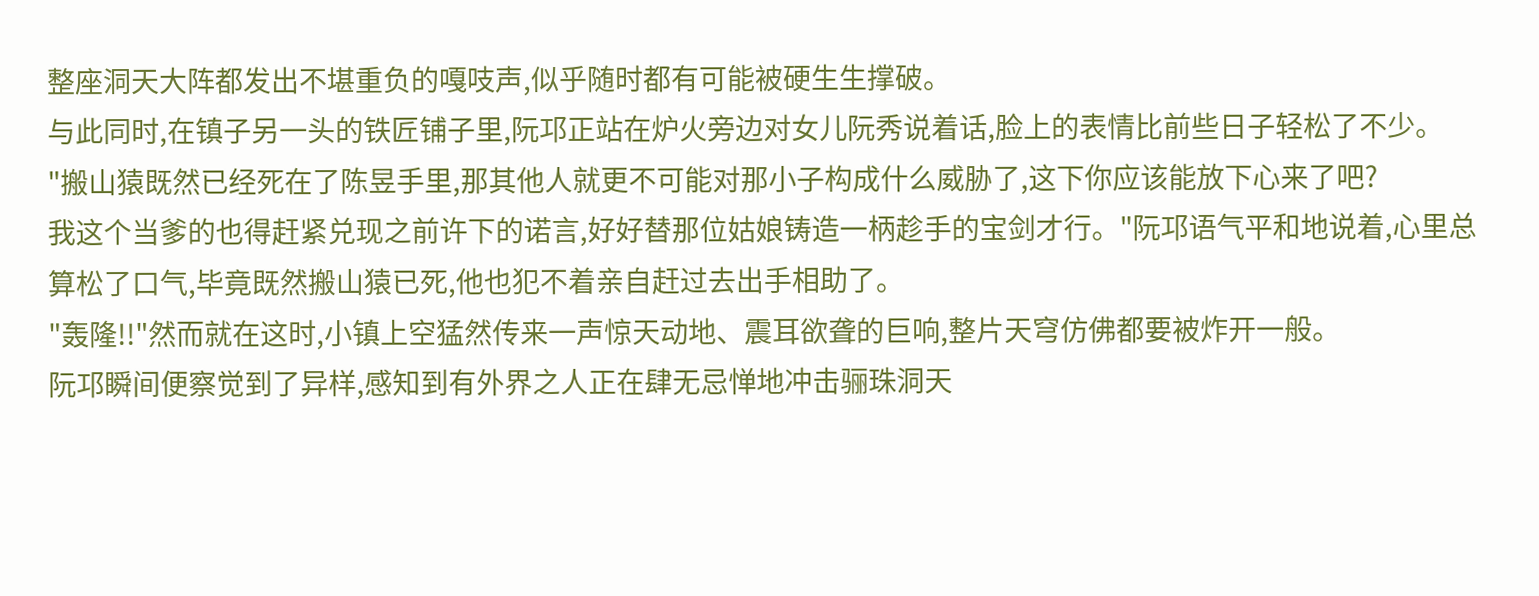整座洞天大阵都发出不堪重负的嘎吱声,似乎随时都有可能被硬生生撑破。
与此同时,在镇子另一头的铁匠铺子里,阮邛正站在炉火旁边对女儿阮秀说着话,脸上的表情比前些日子轻松了不少。
"搬山猿既然已经死在了陈昱手里,那其他人就更不可能对那小子构成什么威胁了,这下你应该能放下心来了吧?
我这个当爹的也得赶紧兑现之前许下的诺言,好好替那位姑娘铸造一柄趁手的宝剑才行。"阮邛语气平和地说着,心里总算松了口气,毕竟既然搬山猿已死,他也犯不着亲自赶过去出手相助了。
"轰隆!!"然而就在这时,小镇上空猛然传来一声惊天动地、震耳欲聋的巨响,整片天穹仿佛都要被炸开一般。
阮邛瞬间便察觉到了异样,感知到有外界之人正在肆无忌惮地冲击骊珠洞天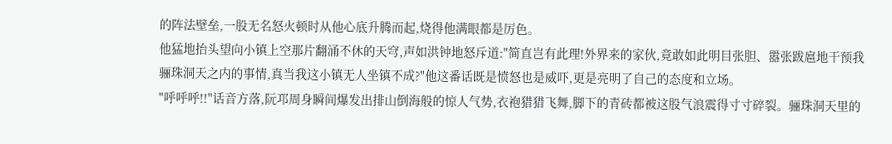的阵法壁垒,一股无名怒火顿时从他心底升腾而起,烧得他满眼都是厉色。
他猛地抬头望向小镇上空那片翻涌不休的天穹,声如洪钟地怒斥道:"简直岂有此理!外界来的家伙,竟敢如此明目张胆、嚣张跋扈地干预我骊珠洞天之内的事情,真当我这小镇无人坐镇不成?"他这番话既是愤怒也是威吓,更是亮明了自己的态度和立场。
"呼呼呼!!"话音方落,阮邛周身瞬间爆发出排山倒海般的惊人气势,衣袍猎猎飞舞,脚下的青砖都被这股气浪震得寸寸碎裂。骊珠洞天里的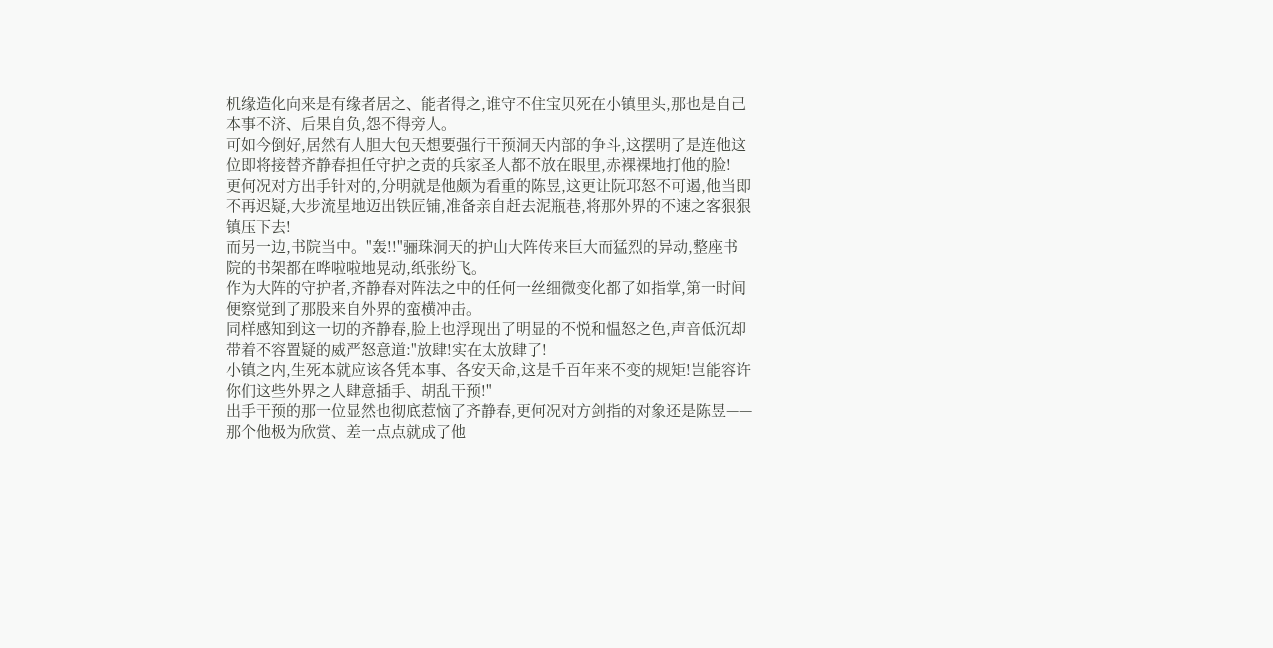机缘造化向来是有缘者居之、能者得之,谁守不住宝贝死在小镇里头,那也是自己本事不济、后果自负,怨不得旁人。
可如今倒好,居然有人胆大包天想要强行干预洞天内部的争斗,这摆明了是连他这位即将接替齐静春担任守护之责的兵家圣人都不放在眼里,赤裸裸地打他的脸!
更何况对方出手针对的,分明就是他颇为看重的陈昱,这更让阮邛怒不可遏,他当即不再迟疑,大步流星地迈出铁匠铺,准备亲自赶去泥瓶巷,将那外界的不速之客狠狠镇压下去!
而另一边,书院当中。"轰!!"骊珠洞天的护山大阵传来巨大而猛烈的异动,整座书院的书架都在哗啦啦地晃动,纸张纷飞。
作为大阵的守护者,齐静春对阵法之中的任何一丝细微变化都了如指掌,第一时间便察觉到了那股来自外界的蛮横冲击。
同样感知到这一切的齐静春,脸上也浮现出了明显的不悦和愠怒之色,声音低沉却带着不容置疑的威严怒意道:"放肆!实在太放肆了!
小镇之内,生死本就应该各凭本事、各安天命,这是千百年来不变的规矩!岂能容许你们这些外界之人肆意插手、胡乱干预!"
出手干预的那一位显然也彻底惹恼了齐静春,更何况对方剑指的对象还是陈昱——那个他极为欣赏、差一点点就成了他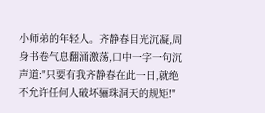小师弟的年轻人。齐静春目光沉凝,周身书卷气息翻涌激荡,口中一字一句沉声道:"只要有我齐静春在此一日,就绝不允许任何人破坏骊珠洞天的规矩!"